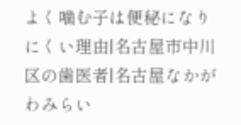よく噛む子は便秘になりにくい理由|名古屋市中川区の歯医者|名古屋なかがわみらい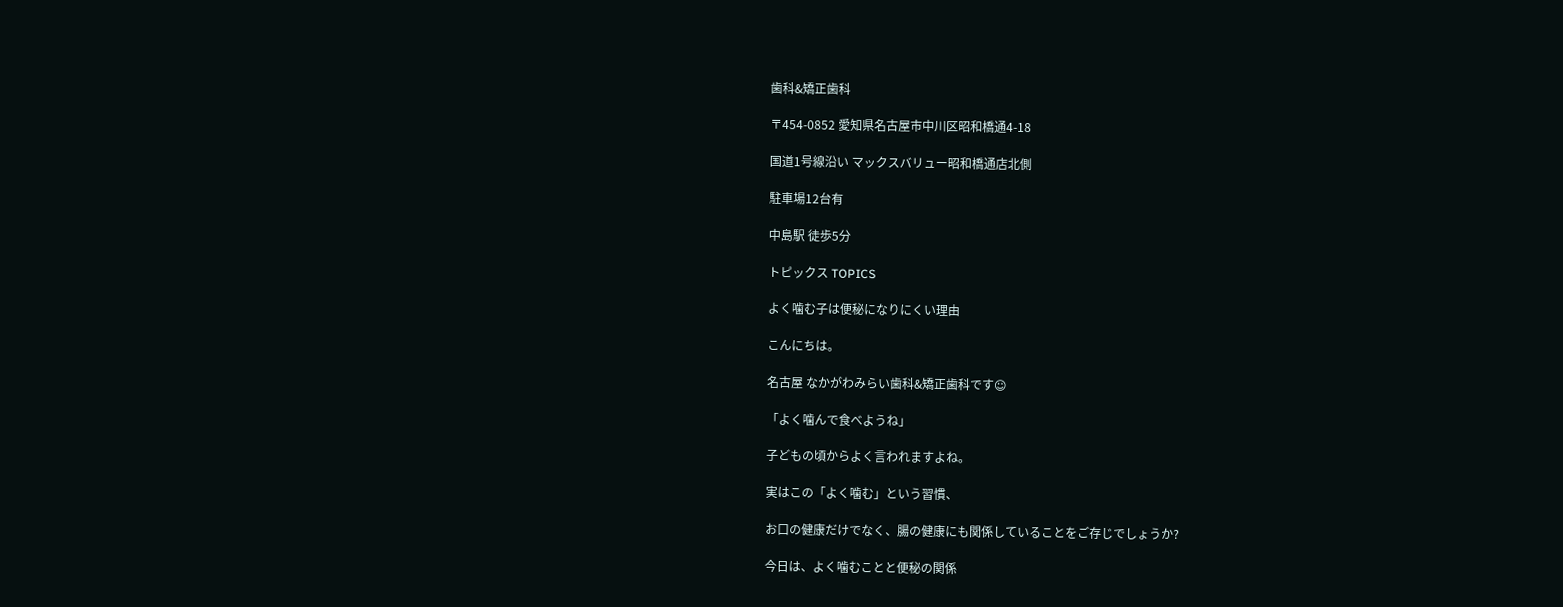歯科&矯正歯科

〒454-0852 愛知県名古屋市中川区昭和橋通4-18

国道1号線沿い マックスバリュー昭和橋通店北側

駐車場12台有

中島駅 徒歩5分

トピックス TOPICS

よく噛む子は便秘になりにくい理由

こんにちは。

名古屋 なかがわみらい歯科&矯正歯科です☺

「よく噛んで食べようね」

子どもの頃からよく言われますよね。

実はこの「よく噛む」という習慣、

お口の健康だけでなく、腸の健康にも関係していることをご存じでしょうか?

今日は、よく噛むことと便秘の関係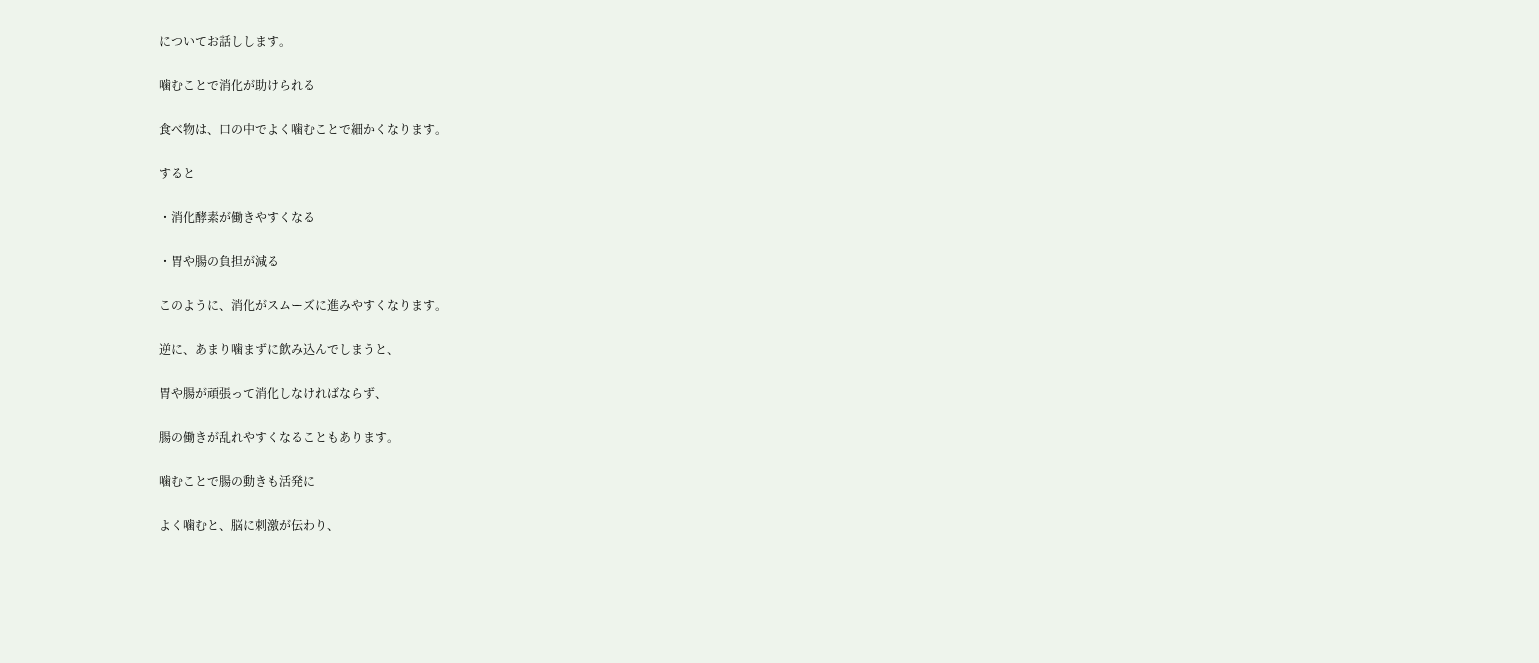についてお話しします。

噛むことで消化が助けられる

食べ物は、口の中でよく噛むことで細かくなります。

すると

・消化酵素が働きやすくなる

・胃や腸の負担が減る

このように、消化がスムーズに進みやすくなります。

逆に、あまり噛まずに飲み込んでしまうと、

胃や腸が頑張って消化しなければならず、

腸の働きが乱れやすくなることもあります。

噛むことで腸の動きも活発に

よく噛むと、脳に刺激が伝わり、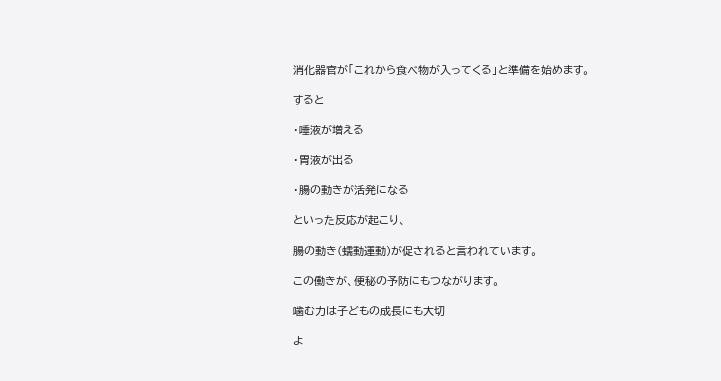消化器官が「これから食べ物が入ってくる」と準備を始めます。

すると

・唾液が増える

・胃液が出る

・腸の動きが活発になる

といった反応が起こり、

腸の動き(蠕動運動)が促されると言われています。

この働きが、便秘の予防にもつながります。

噛む力は子どもの成長にも大切

よ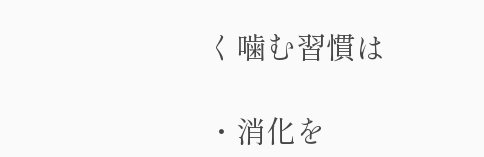く噛む習慣は

・消化を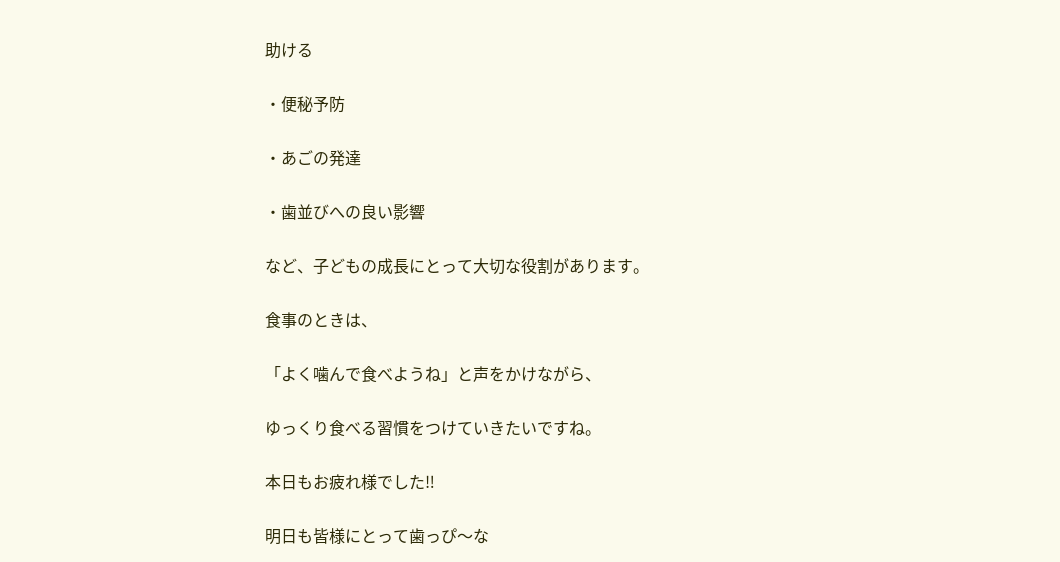助ける

・便秘予防

・あごの発達

・歯並びへの良い影響

など、子どもの成長にとって大切な役割があります。

食事のときは、

「よく噛んで食べようね」と声をかけながら、

ゆっくり食べる習慣をつけていきたいですね。

本日もお疲れ様でした‼

明日も皆様にとって歯っぴ〜な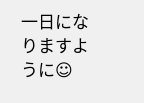一日になりますように☺